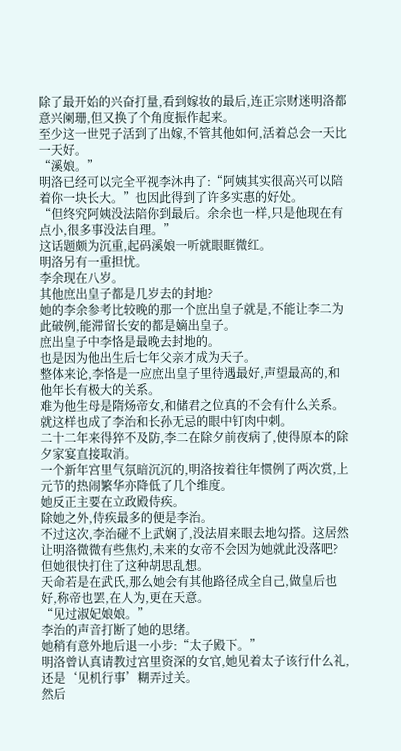除了最开始的兴奋打量,看到嫁妆的最后,连正宗财迷明洛都意兴阑珊,但又换了个角度振作起来。
至少这一世兕子活到了出嫁,不管其他如何,活着总会一天比一天好。
“溪娘。”
明洛已经可以完全平视李沐冉了:“阿姨其实很高兴可以陪着你一块长大。”也因此得到了许多实惠的好处。
“但终究阿姨没法陪你到最后。余余也一样,只是他现在有点小,很多事没法自理。”
这话题颇为沉重,起码溪娘一听就眼眶微红。
明洛另有一重担忧。
李余现在八岁。
其他庶出皇子都是几岁去的封地?
她的李余参考比较晚的那一个庶出皇子就是,不能让李二为此破例,能滞留长安的都是嫡出皇子。
庶出皇子中李恪是最晚去封地的。
也是因为他出生后七年父亲才成为天子。
整体来论,李恪是一应庶出皇子里待遇最好,声望最高的,和他年长有极大的关系。
难为他生母是隋炀帝女,和储君之位真的不会有什么关系。
就这样也成了李治和长孙无忌的眼中钉肉中刺。
二十二年来得猝不及防,李二在除夕前夜病了,使得原本的除夕家宴直接取消。
一个新年宫里气氛暗沉沉的,明洛按着往年惯例了两次赏,上元节的热闹繁华亦降低了几个维度。
她反正主要在立政殿侍疾。
除她之外,侍疾最多的便是李治。
不过这次,李治碰不上武娴了,没法眉来眼去地勾搭。这居然让明洛微微有些焦灼,未来的女帝不会因为她就此没落吧?
但她很快打住了这种胡思乱想。
天命若是在武氏,那么她会有其他路径成全自己,做皇后也好,称帝也罢,在人为,更在天意。
“见过淑妃娘娘。”
李治的声音打断了她的思绪。
她稍有意外地后退一小步:“太子殿下。”
明洛曾认真请教过宫里资深的女官,她见着太子该行什么礼,还是‘见机行事’糊弄过关。
然后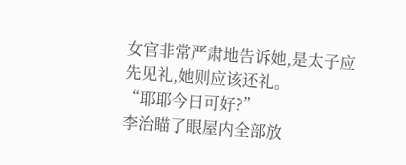女官非常严肃地告诉她,是太子应先见礼,她则应该还礼。
“耶耶今日可好?”
李治瞄了眼屋内全部放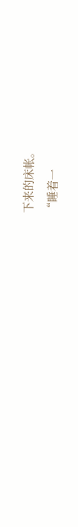下来的床帐。
“睡着一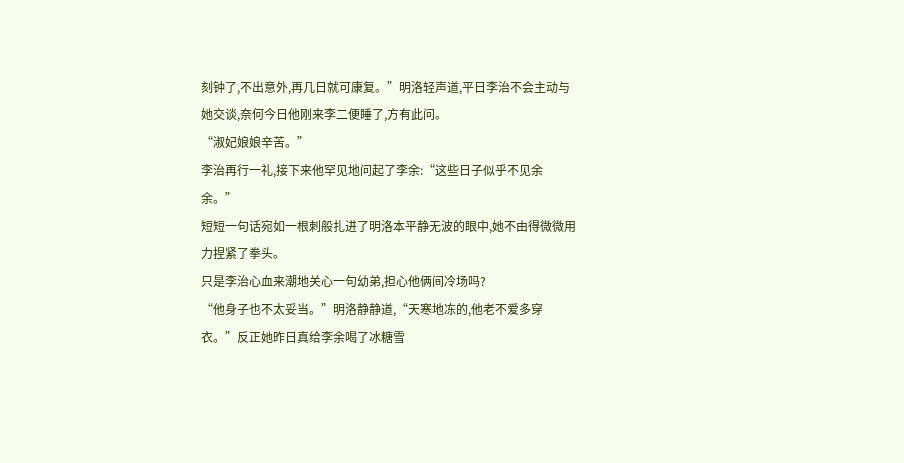刻钟了,不出意外,再几日就可康复。”明洛轻声道,平日李治不会主动与她交谈,奈何今日他刚来李二便睡了,方有此问。
“淑妃娘娘辛苦。”
李治再行一礼,接下来他罕见地问起了李余:“这些日子似乎不见余余。”
短短一句话宛如一根刺般扎进了明洛本平静无波的眼中,她不由得微微用力捏紧了拳头。
只是李治心血来潮地关心一句幼弟,担心他俩间冷场吗?
“他身子也不太妥当。”明洛静静道,“天寒地冻的,他老不爱多穿衣。”反正她昨日真给李余喝了冰糖雪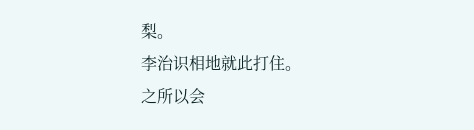梨。
李治识相地就此打住。
之所以会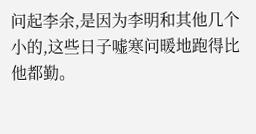问起李余,是因为李明和其他几个小的,这些日子嘘寒问暖地跑得比他都勤。